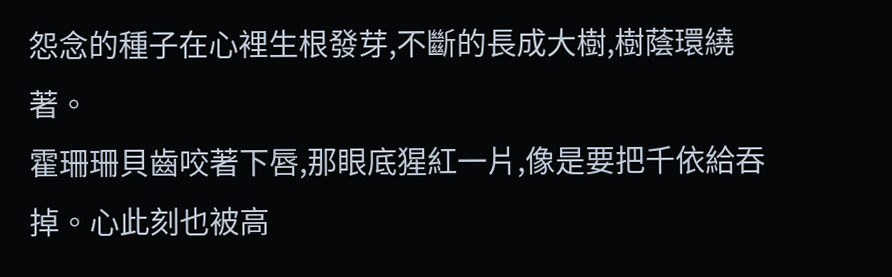怨念的種子在心裡生根發芽,不斷的長成大樹,樹蔭環繞著。
霍珊珊貝齒咬著下唇,那眼底猩紅一片,像是要把千依給吞掉。心此刻也被高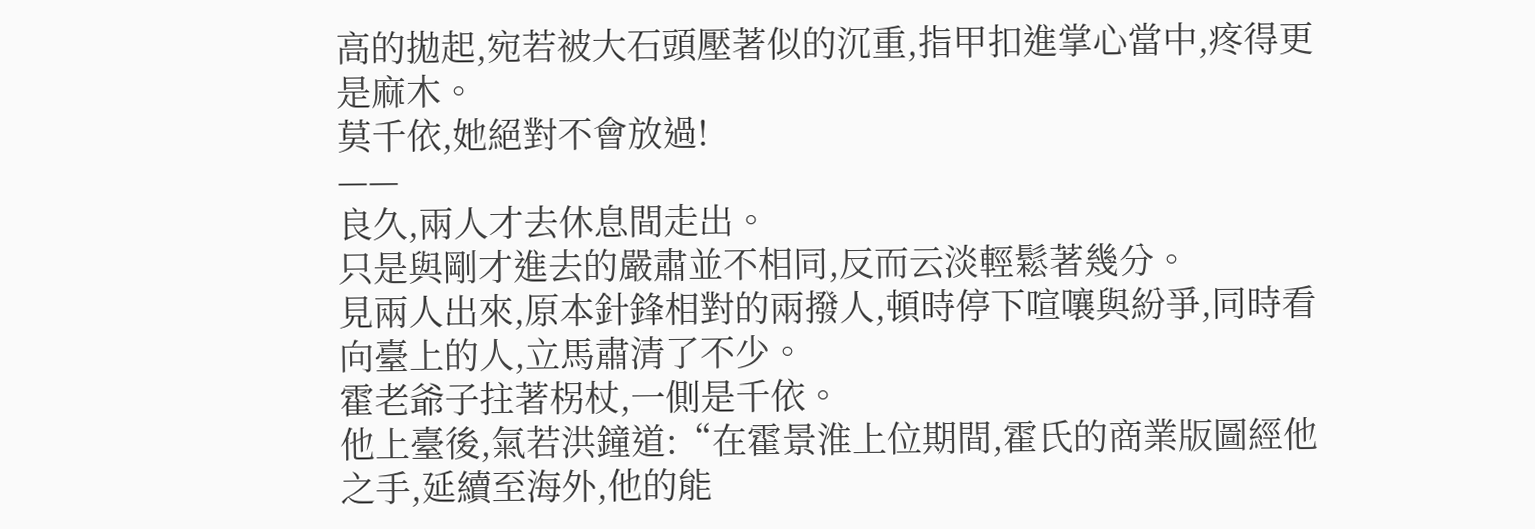高的拋起,宛若被大石頭壓著似的沉重,指甲扣進掌心當中,疼得更是麻木。
莫千依,她絕對不會放過!
——
良久,兩人才去休息間走出。
只是與剛才進去的嚴肅並不相同,反而云淡輕鬆著幾分。
見兩人出來,原本針鋒相對的兩撥人,頓時停下喧嚷與紛爭,同時看向臺上的人,立馬肅清了不少。
霍老爺子拄著柺杖,一側是千依。
他上臺後,氣若洪鐘道:“在霍景淮上位期間,霍氏的商業版圖經他之手,延續至海外,他的能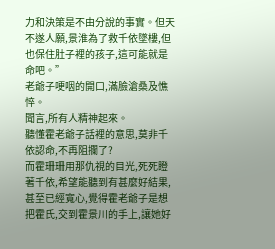力和決策是不由分說的事實。但天不遂人願,景淮為了救千依墜樓,但也保住肚子裡的孩子,這可能就是命吧。”
老爺子哽咽的開口,滿臉滄桑及憔悴。
聞言,所有人精神起來。
聽懂霍老爺子話裡的意思,莫非千依認命,不再阻攔了?
而霍珊珊用那仇視的目光,死死瞪著千依,希望能聽到有甚麼好結果,甚至已經寬心,覺得霍老爺子是想把霍氏,交到霍景川的手上,讓她好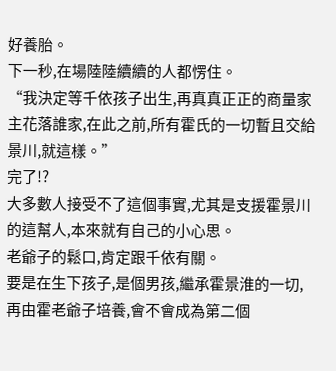好養胎。
下一秒,在場陸陸續續的人都愣住。
“我決定等千依孩子出生,再真真正正的商量家主花落誰家,在此之前,所有霍氏的一切暫且交給景川,就這樣。”
完了!?
大多數人接受不了這個事實,尤其是支援霍景川的這幫人,本來就有自己的小心思。
老爺子的鬆口,肯定跟千依有關。
要是在生下孩子,是個男孩,繼承霍景淮的一切,再由霍老爺子培養,會不會成為第二個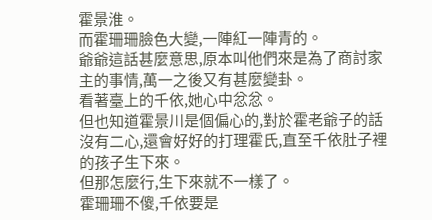霍景淮。
而霍珊珊臉色大變,一陣紅一陣青的。
爺爺這話甚麼意思,原本叫他們來是為了商討家主的事情,萬一之後又有甚麼變卦。
看著臺上的千依,她心中忿忿。
但也知道霍景川是個偏心的,對於霍老爺子的話沒有二心,還會好好的打理霍氏,直至千依肚子裡的孩子生下來。
但那怎麼行,生下來就不一樣了。
霍珊珊不傻,千依要是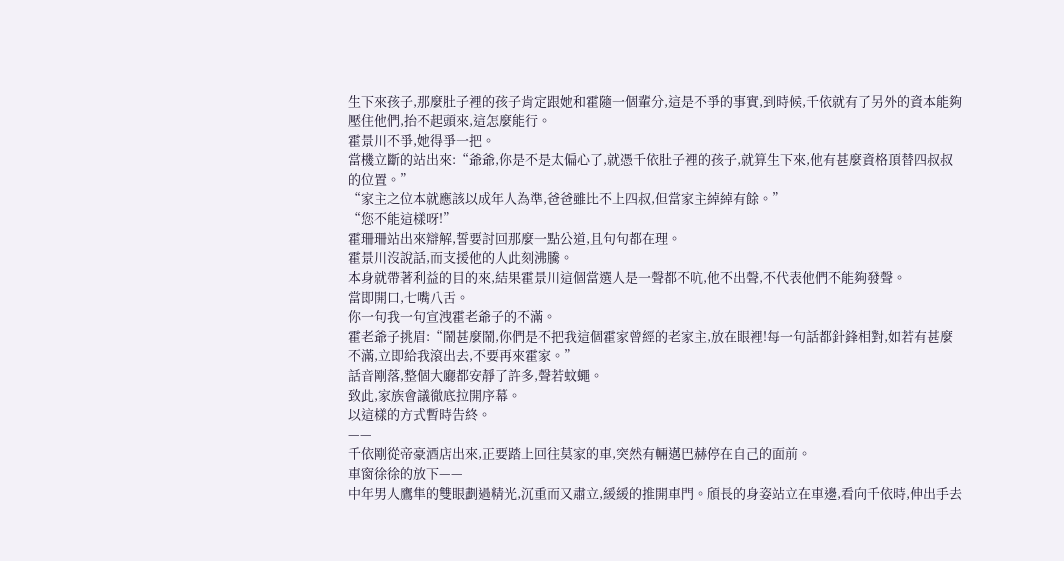生下來孩子,那麼肚子裡的孩子肯定跟她和霍隨一個輩分,這是不爭的事實,到時候,千依就有了另外的資本能夠壓住他們,抬不起頭來,這怎麼能行。
霍景川不爭,她得爭一把。
當機立斷的站出來:“爺爺,你是不是太偏心了,就憑千依肚子裡的孩子,就算生下來,他有甚麼資格頂替四叔叔的位置。”
“家主之位本就應該以成年人為準,爸爸雖比不上四叔,但當家主綽綽有餘。”
“您不能這樣呀!”
霍珊珊站出來辯解,誓要討回那麼一點公道,且句句都在理。
霍景川沒說話,而支援他的人此刻沸騰。
本身就帶著利益的目的來,結果霍景川這個當選人是一聲都不吭,他不出聲,不代表他們不能夠發聲。
當即開口,七嘴八舌。
你一句我一句宣洩霍老爺子的不滿。
霍老爺子挑眉:“鬧甚麼鬧,你們是不把我這個霍家曾經的老家主,放在眼裡!每一句話都針鋒相對,如若有甚麼不滿,立即給我滾出去,不要再來霍家。”
話音剛落,整個大廳都安靜了許多,聲若蚊蠅。
致此,家族會議徹底拉開序幕。
以這樣的方式暫時告終。
——
千依剛從帝豪酒店出來,正要踏上回往莫家的車,突然有輛邁巴赫停在自己的面前。
車窗徐徐的放下——
中年男人鷹隼的雙眼劃過精光,沉重而又肅立,緩緩的推開車門。頎長的身姿站立在車邊,看向千依時,伸出手去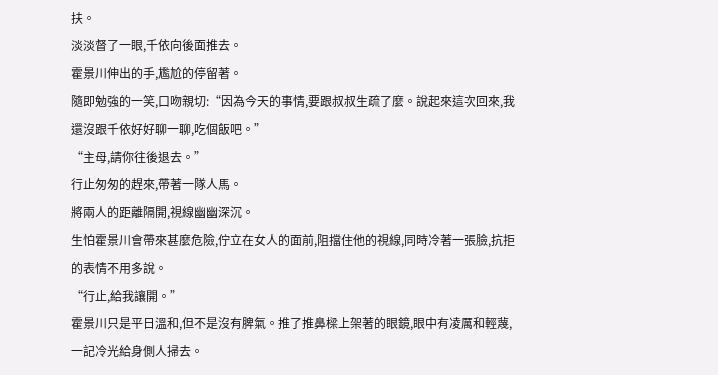扶。
淡淡督了一眼,千依向後面推去。
霍景川伸出的手,尷尬的停留著。
隨即勉強的一笑,口吻親切:“因為今天的事情,要跟叔叔生疏了麼。說起來這次回來,我還沒跟千依好好聊一聊,吃個飯吧。”
“主母,請你往後退去。”
行止匆匆的趕來,帶著一隊人馬。
將兩人的距離隔開,視線幽幽深沉。
生怕霍景川會帶來甚麼危險,佇立在女人的面前,阻擋住他的視線,同時冷著一張臉,抗拒的表情不用多說。
“行止,給我讓開。”
霍景川只是平日溫和,但不是沒有脾氣。推了推鼻樑上架著的眼鏡,眼中有凌厲和輕蔑,一記冷光給身側人掃去。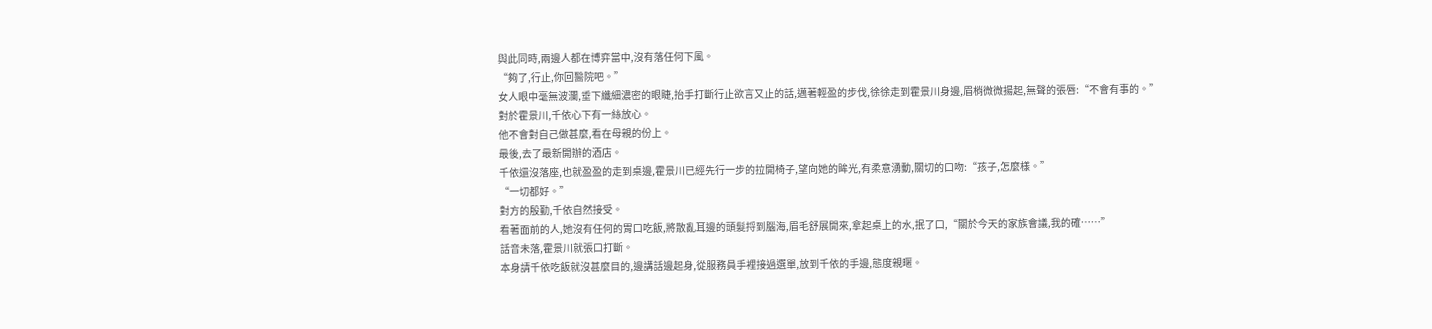與此同時,兩邊人都在博弈當中,沒有落任何下風。
“夠了,行止,你回醫院吧。”
女人眼中毫無波瀾,垂下纖細濃密的眼睫,抬手打斷行止欲言又止的話,邁著輕盈的步伐,徐徐走到霍景川身邊,眉梢微微揚起,無聲的張唇:“不會有事的。”
對於霍景川,千依心下有一絲放心。
他不會對自己做甚麼,看在母親的份上。
最後,去了最新開辦的酒店。
千依還沒落座,也就盈盈的走到桌邊,霍景川已經先行一步的拉開椅子,望向她的眸光,有柔意湧動,關切的口吻:“孩子,怎麼樣。”
“一切都好。”
對方的殷勤,千依自然接受。
看著面前的人,她沒有任何的胃口吃飯,將散亂耳邊的頭髮捋到腦海,眉毛舒展開來,拿起桌上的水,抿了口,“關於今天的家族會議,我的確……”
話音未落,霍景川就張口打斷。
本身請千依吃飯就沒甚麼目的,邊講話邊起身,從服務員手裡接過選單,放到千依的手邊,態度親暱。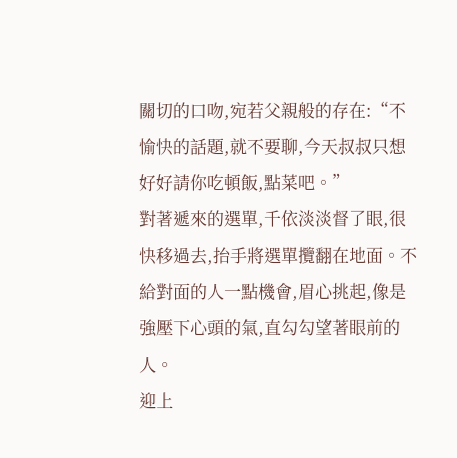關切的口吻,宛若父親般的存在:“不愉快的話題,就不要聊,今天叔叔只想好好請你吃頓飯,點菜吧。”
對著遞來的選單,千依淡淡督了眼,很快移過去,抬手將選單攬翻在地面。不給對面的人一點機會,眉心挑起,像是強壓下心頭的氣,直勾勾望著眼前的人。
迎上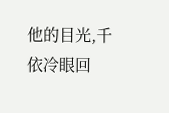他的目光,千依冷眼回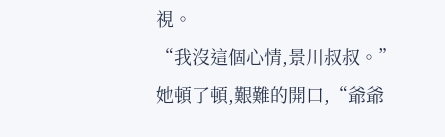視。
“我沒這個心情,景川叔叔。”
她頓了頓,艱難的開口,“爺爺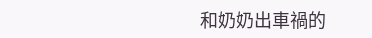和奶奶出車禍的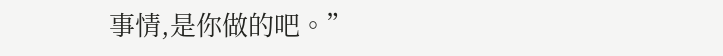事情,是你做的吧。”